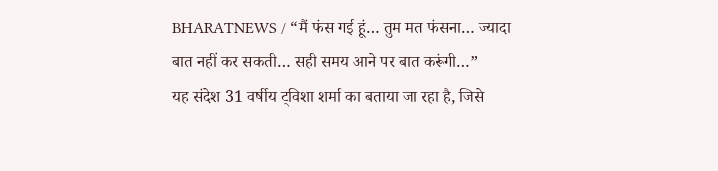BHARATNEWS / “मैं फंस गई हूं… तुम मत फंसना… ज्यादा बात नहीं कर सकती… सही समय आने पर बात करूंगी…”
यह संदेश 31 वर्षीय ट्विशा शर्मा का बताया जा रहा है, जिसे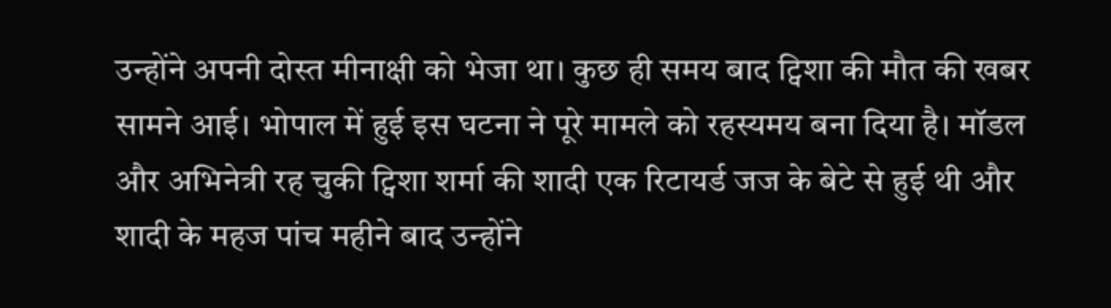उन्होंने अपनी दोस्त मीनाक्षी को भेजा था। कुछ ही समय बाद ट्विशा की मौत की खबर सामने आई। भोपाल में हुई इस घटना ने पूरे मामले को रहस्यमय बना दिया है। मॉडल और अभिनेत्री रह चुकी ट्विशा शर्मा की शादी एक रिटायर्ड जज के बेटे से हुई थी और शादी के महज पांच महीने बाद उन्होंने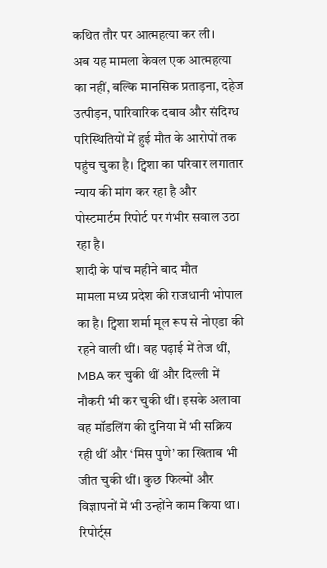कथित तौर पर आत्महत्या कर ली।
अब यह मामला केवल एक आत्महत्या का नहीं, बल्कि मानसिक प्रताड़ना, दहेज उत्पीड़न, पारिवारिक दबाव और संदिग्ध परिस्थितियों में हुई मौत के आरोपों तक पहुंच चुका है। ट्विशा का परिवार लगातार न्याय की मांग कर रहा है और पोस्टमार्टम रिपोर्ट पर गंभीर सवाल उठा रहा है।
शादी के पांच महीने बाद मौत
मामला मध्य प्रदेश की राजधानी भोपाल का है। ट्विशा शर्मा मूल रूप से नोएडा की रहने वाली थीं। वह पढ़ाई में तेज थीं, MBA कर चुकी थीं और दिल्ली में नौकरी भी कर चुकी थीं। इसके अलावा वह मॉडलिंग की दुनिया में भी सक्रिय रही थीं और ‘मिस पुणे’ का खिताब भी जीत चुकी थीं। कुछ फिल्मों और विज्ञापनों में भी उन्होंने काम किया था।
रिपोर्ट्स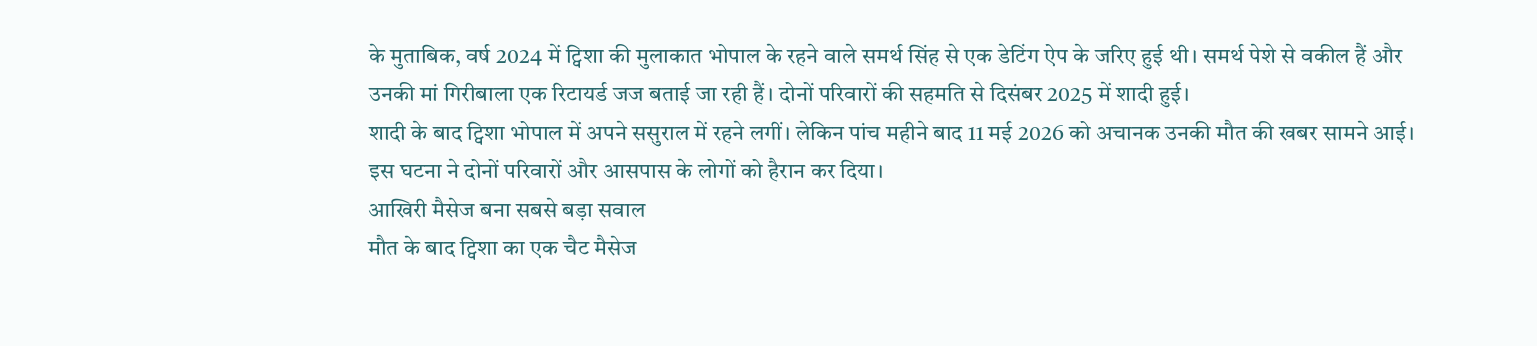के मुताबिक, वर्ष 2024 में ट्विशा की मुलाकात भोपाल के रहने वाले समर्थ सिंह से एक डेटिंग ऐप के जरिए हुई थी। समर्थ पेशे से वकील हैं और उनकी मां गिरीबाला एक रिटायर्ड जज बताई जा रही हैं। दोनों परिवारों की सहमति से दिसंबर 2025 में शादी हुई।
शादी के बाद ट्विशा भोपाल में अपने ससुराल में रहने लगीं। लेकिन पांच महीने बाद 11 मई 2026 को अचानक उनकी मौत की खबर सामने आई। इस घटना ने दोनों परिवारों और आसपास के लोगों को हैरान कर दिया।
आखिरी मैसेज बना सबसे बड़ा सवाल
मौत के बाद ट्विशा का एक चैट मैसेज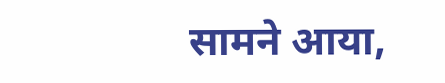सामने आया,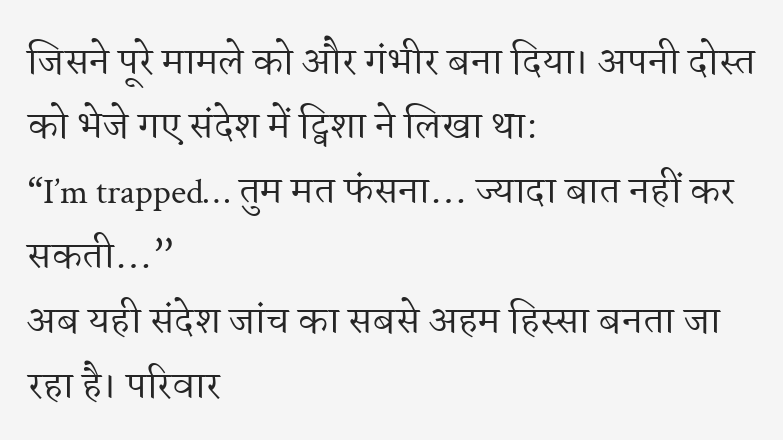जिसने पूरे मामले को और गंभीर बना दिया। अपनी दोस्त को भेजे गए संदेश में ट्विशा ने लिखा था:
“I’m trapped… तुम मत फंसना… ज्यादा बात नहीं कर सकती…”
अब यही संदेश जांच का सबसे अहम हिस्सा बनता जा रहा है। परिवार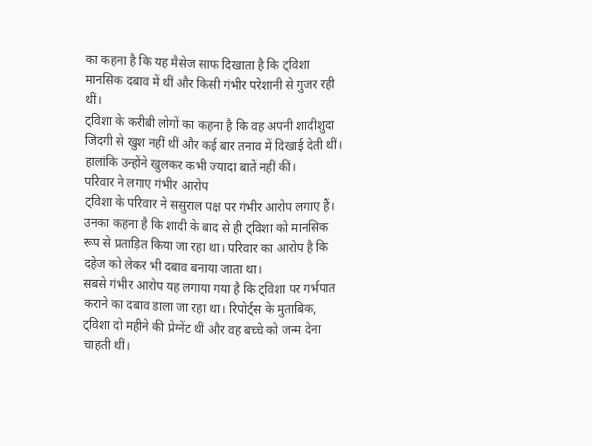का कहना है कि यह मैसेज साफ दिखाता है कि ट्विशा मानसिक दबाव में थीं और किसी गंभीर परेशानी से गुजर रही थीं।
ट्विशा के करीबी लोगों का कहना है कि वह अपनी शादीशुदा जिंदगी से खुश नहीं थीं और कई बार तनाव में दिखाई देती थीं। हालांकि उन्होंने खुलकर कभी ज्यादा बातें नहीं कीं।
परिवार ने लगाए गंभीर आरोप
ट्विशा के परिवार ने ससुराल पक्ष पर गंभीर आरोप लगाए हैं। उनका कहना है कि शादी के बाद से ही ट्विशा को मानसिक रूप से प्रताड़ित किया जा रहा था। परिवार का आरोप है कि दहेज को लेकर भी दबाव बनाया जाता था।
सबसे गंभीर आरोप यह लगाया गया है कि ट्विशा पर गर्भपात कराने का दबाव डाला जा रहा था। रिपोर्ट्स के मुताबिक, ट्विशा दो महीने की प्रेग्नेंट थीं और वह बच्चे को जन्म देना चाहती थीं।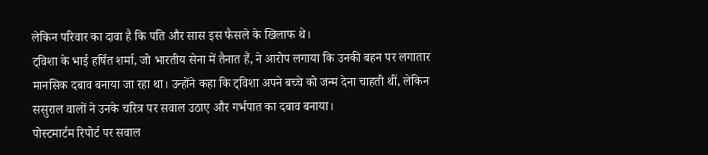लेकिन परिवार का दावा है कि पति और सास इस फैसले के खिलाफ थे।
ट्विशा के भाई हर्षित शर्मा, जो भारतीय सेना में तैनात हैं, ने आरोप लगाया कि उनकी बहन पर लगातार मानसिक दबाव बनाया जा रहा था। उन्होंने कहा कि ट्विशा अपने बच्चे को जन्म देना चाहती थीं, लेकिन ससुराल वालों ने उनके चरित्र पर सवाल उठाए और गर्भपात का दबाव बनाया।
पोस्टमार्टम रिपोर्ट पर सवाल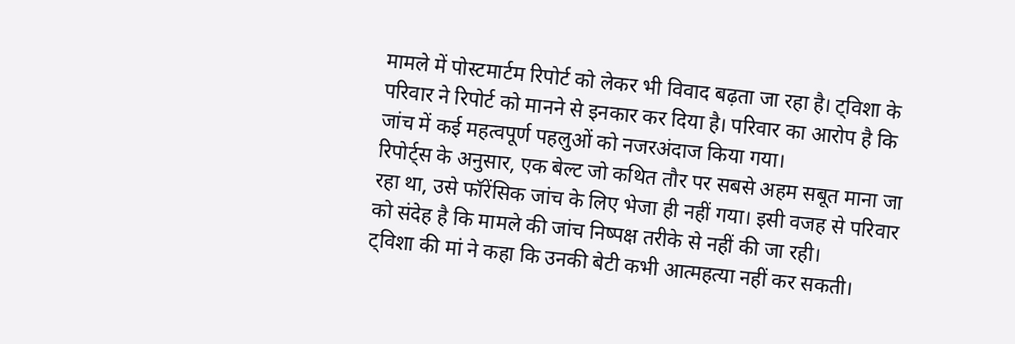मामले में पोस्टमार्टम रिपोर्ट को लेकर भी विवाद बढ़ता जा रहा है। ट्विशा के परिवार ने रिपोर्ट को मानने से इनकार कर दिया है। परिवार का आरोप है कि जांच में कई महत्वपूर्ण पहलुओं को नजरअंदाज किया गया।
रिपोर्ट्स के अनुसार, एक बेल्ट जो कथित तौर पर सबसे अहम सबूत माना जा रहा था, उसे फॉरेंसिक जांच के लिए भेजा ही नहीं गया। इसी वजह से परिवार को संदेह है कि मामले की जांच निष्पक्ष तरीके से नहीं की जा रही।
ट्विशा की मां ने कहा कि उनकी बेटी कभी आत्महत्या नहीं कर सकती।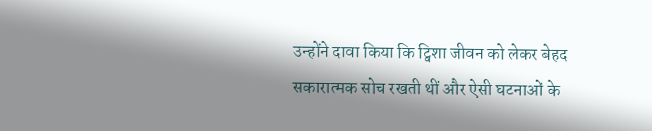उन्होंने दावा किया कि ट्विशा जीवन को लेकर बेहद सकारात्मक सोच रखती थीं और ऐसी घटनाओं के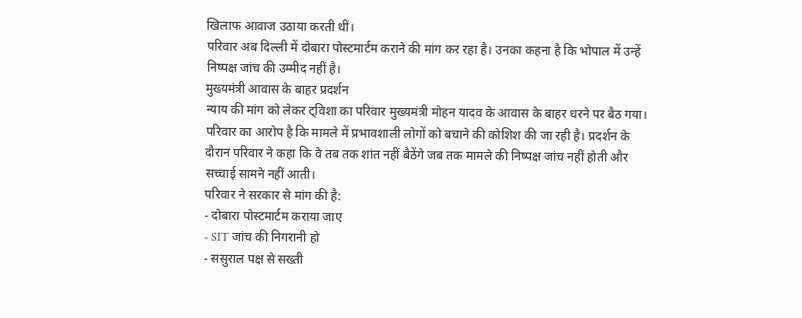खिलाफ आवाज उठाया करती थीं।
परिवार अब दिल्ली में दोबारा पोस्टमार्टम कराने की मांग कर रहा है। उनका कहना है कि भोपाल में उन्हें निष्पक्ष जांच की उम्मीद नहीं है।
मुख्यमंत्री आवास के बाहर प्रदर्शन
न्याय की मांग को लेकर ट्विशा का परिवार मुख्यमंत्री मोहन यादव के आवास के बाहर धरने पर बैठ गया। परिवार का आरोप है कि मामले में प्रभावशाली लोगों को बचाने की कोशिश की जा रही है। प्रदर्शन के दौरान परिवार ने कहा कि वे तब तक शांत नहीं बैठेंगे जब तक मामले की निष्पक्ष जांच नहीं होती और सच्चाई सामने नहीं आती।
परिवार ने सरकार से मांग की है:
- दोबारा पोस्टमार्टम कराया जाए
- SIT जांच की निगरानी हो
- ससुराल पक्ष से सख्ती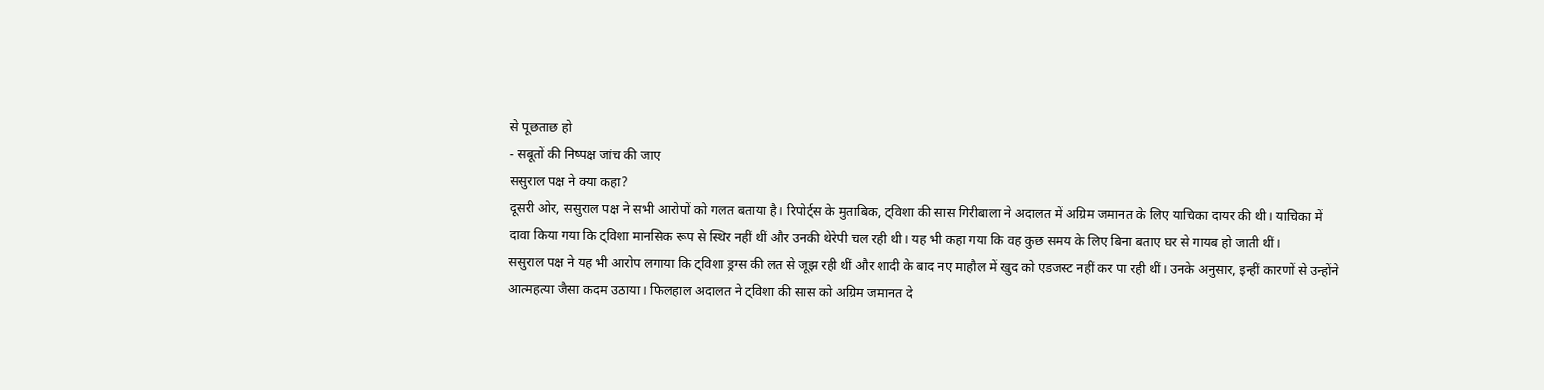से पूछताछ हो
- सबूतों की निष्पक्ष जांच की जाए
ससुराल पक्ष ने क्या कहा?
दूसरी ओर, ससुराल पक्ष ने सभी आरोपों को गलत बताया है। रिपोर्ट्स के मुताबिक, ट्विशा की सास गिरीबाला ने अदालत में अग्रिम जमानत के लिए याचिका दायर की थी। याचिका में दावा किया गया कि ट्विशा मानसिक रूप से स्थिर नहीं थीं और उनकी थेरेपी चल रही थी। यह भी कहा गया कि वह कुछ समय के लिए बिना बताए घर से गायब हो जाती थीं।
ससुराल पक्ष ने यह भी आरोप लगाया कि ट्विशा ड्रग्स की लत से जूझ रही थीं और शादी के बाद नए माहौल में खुद को एडजस्ट नहीं कर पा रही थीं। उनके अनुसार, इन्हीं कारणों से उन्होंने आत्महत्या जैसा कदम उठाया। फिलहाल अदालत ने ट्विशा की सास को अग्रिम जमानत दे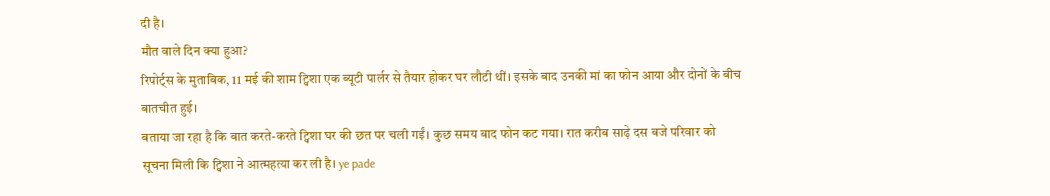दी है।
मौत वाले दिन क्या हुआ?
रिपोर्ट्स के मुताबिक, 11 मई की शाम ट्विशा एक ब्यूटी पार्लर से तैयार होकर घर लौटी थीं। इसके बाद उनकी मां का फोन आया और दोनों के बीच बातचीत हुई।
बताया जा रहा है कि बात करते-करते ट्विशा घर की छत पर चली गईं। कुछ समय बाद फोन कट गया। रात करीब साढ़े दस बजे परिवार को सूचना मिली कि ट्विशा ने आत्महत्या कर ली है। ye pade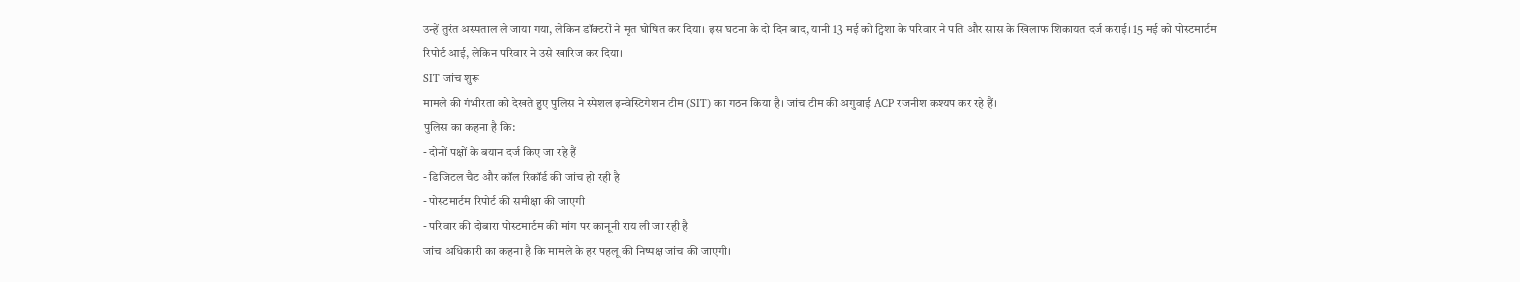उन्हें तुरंत अस्पताल ले जाया गया, लेकिन डॉक्टरों ने मृत घोषित कर दिया। इस घटना के दो दिन बाद, यानी 13 मई को ट्विशा के परिवार ने पति और सास के खिलाफ शिकायत दर्ज कराई। 15 मई को पोस्टमार्टम रिपोर्ट आई, लेकिन परिवार ने उसे खारिज कर दिया।
SIT जांच शुरू
मामले की गंभीरता को देखते हुए पुलिस ने स्पेशल इन्वेस्टिगेशन टीम (SIT) का गठन किया है। जांच टीम की अगुवाई ACP रजनीश कश्यप कर रहे हैं।
पुलिस का कहना है कि:
- दोनों पक्षों के बयान दर्ज किए जा रहे हैं
- डिजिटल चैट और कॉल रिकॉर्ड की जांच हो रही है
- पोस्टमार्टम रिपोर्ट की समीक्षा की जाएगी
- परिवार की दोबारा पोस्टमार्टम की मांग पर कानूनी राय ली जा रही है
जांच अधिकारी का कहना है कि मामले के हर पहलू की निष्पक्ष जांच की जाएगी।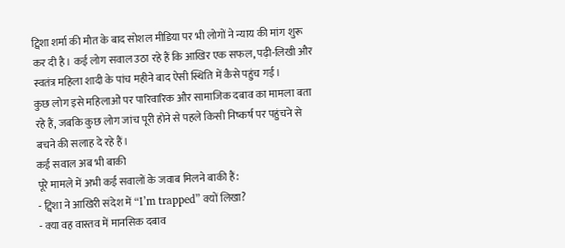ट्विशा शर्मा की मौत के बाद सोशल मीडिया पर भी लोगों ने न्याय की मांग शुरू कर दी है। कई लोग सवाल उठा रहे हैं कि आखिर एक सफल, पढ़ी-लिखी और स्वतंत्र महिला शादी के पांच महीने बाद ऐसी स्थिति में कैसे पहुंच गई।
कुछ लोग इसे महिलाओं पर पारिवारिक और सामाजिक दबाव का मामला बता रहे हैं, जबकि कुछ लोग जांच पूरी होने से पहले किसी निष्कर्ष पर पहुंचने से बचने की सलाह दे रहे हैं।
कई सवाल अब भी बाकी
पूरे मामले में अभी कई सवालों के जवाब मिलने बाकी हैं:
- ट्विशा ने आखिरी संदेश में “I’m trapped” क्यों लिखा?
- क्या वह वास्तव में मानसिक दबाव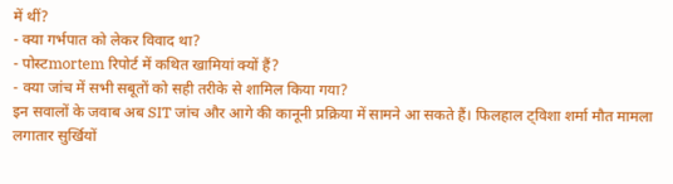में थीं?
- क्या गर्भपात को लेकर विवाद था?
- पोस्टmortem रिपोर्ट में कथित खामियां क्यों हैं?
- क्या जांच में सभी सबूतों को सही तरीके से शामिल किया गया?
इन सवालों के जवाब अब SIT जांच और आगे की कानूनी प्रक्रिया में सामने आ सकते हैं। फिलहाल ट्विशा शर्मा मौत मामला लगातार सुर्खियों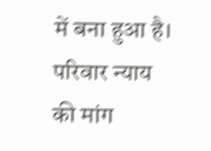में बना हुआ है। परिवार न्याय की मांग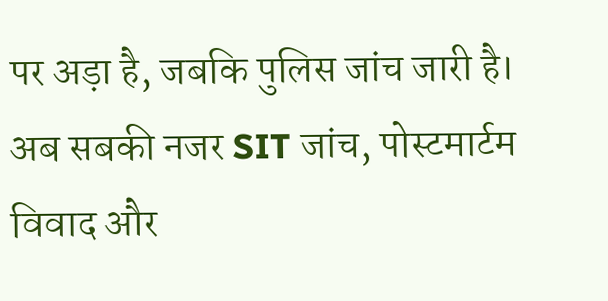पर अड़ा है, जबकि पुलिस जांच जारी है।
अब सबकी नजर SIT जांच, पोस्टमार्टम विवाद और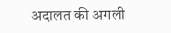अदालत की अगली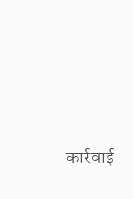कार्रवाई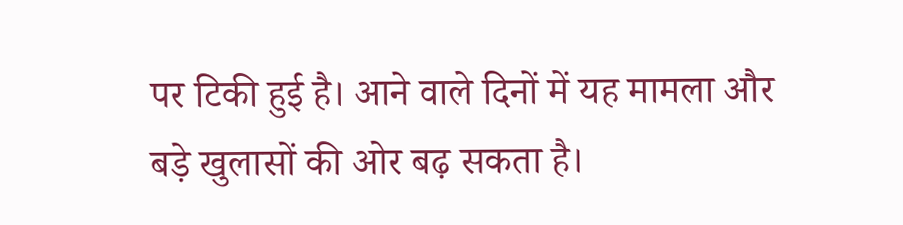पर टिकी हुई है। आने वाले दिनों में यह मामला और बड़े खुलासों की ओर बढ़ सकता है।